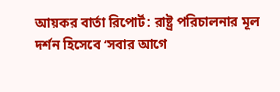আয়কর বার্তা রিপোর্ট: রাষ্ট্র পরিচালনার মূল দর্শন হিসেবে ‘সবার আগে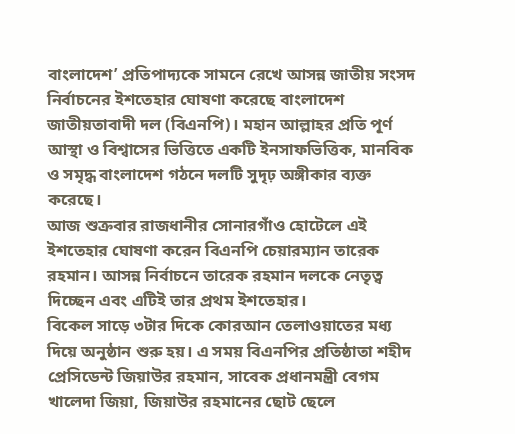বাংলাদেশ’ প্রতিপাদ্যকে সামনে রেখে আসন্ন জাতীয় সংসদ নির্বাচনের ইশতেহার ঘোষণা করেছে বাংলাদেশ জাতীয়তাবাদী দল (বিএনপি)। মহান আল্লাহর প্রতি পূর্ণ আস্থা ও বিশ্বাসের ভিত্তিতে একটি ইনসাফভিত্তিক, মানবিক ও সমৃদ্ধ বাংলাদেশ গঠনে দলটি সুদৃঢ় অঙ্গীকার ব্যক্ত করেছে।
আজ শুক্রবার রাজধানীর সোনারগাঁও হোটেলে এই ইশতেহার ঘোষণা করেন বিএনপি চেয়ারম্যান তারেক রহমান। আসন্ন নির্বাচনে তারেক রহমান দলকে নেতৃত্ব দিচ্ছেন এবং এটিই তার প্রথম ইশতেহার।
বিকেল সাড়ে ৩টার দিকে কোরআন তেলাওয়াতের মধ্য দিয়ে অনুষ্ঠান শুরু হয়। এ সময় বিএনপির প্রতিষ্ঠাতা শহীদ প্রেসিডেন্ট জিয়াউর রহমান, সাবেক প্রধানমন্ত্রী বেগম খালেদা জিয়া, জিয়াউর রহমানের ছোট ছেলে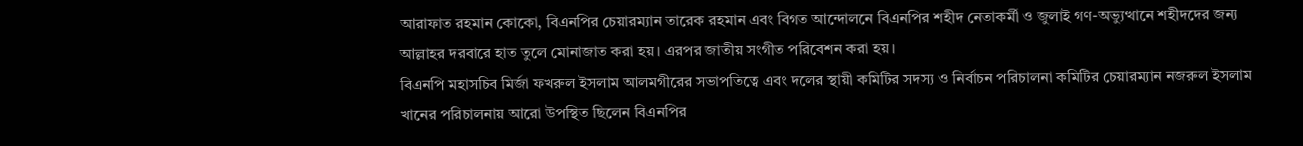আরাফাত রহমান কোকো, বিএনপির চেয়ারম্যান তারেক রহমান এবং বিগত আন্দোলনে বিএনপির শহীদ নেতাকর্মী ও জুলাই গণ-অভ্যুত্থানে শহীদদের জন্য আল্লাহর দরবারে হাত তুলে মোনাজাত করা হয়। এরপর জাতীয় সংগীত পরিবেশন করা হয়।
বিএনপি মহাসচিব মির্জা ফখরুল ইসলাম আলমগীরের সভাপতিত্বে এবং দলের স্থায়ী কমিটির সদস্য ও নির্বাচন পরিচালনা কমিটির চেয়ারম্যান নজরুল ইসলাম খানের পরিচালনায় আরো উপস্থিত ছিলেন বিএনপির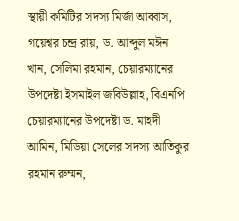স্থায়ী কমিটির সদস্য মির্জা আব্বাস, গয়েশ্বর চন্দ্র রায়, ড. আব্দুল মঈন খান, সেলিমা রহমান, চেয়ারম্যানের উপদেষ্টা ইসমাইল জবিউল্লাহ, বিএনপি চেয়ারম্যানের উপদেষ্টা ড. মাহদী আমিন, মিডিয়া সেলের সদস্য আতিকুর রহমান রুম্মন,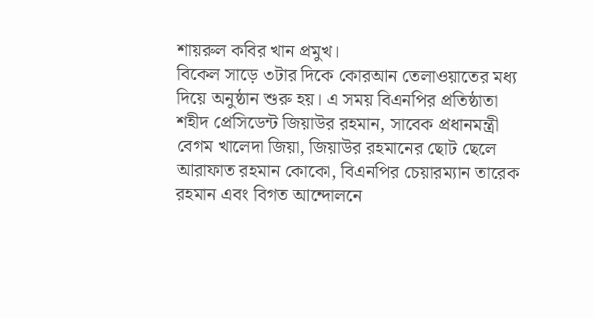শায়রুল কবির খান প্রমুখ।
বিকেল সাড়ে ৩টার দিকে কোরআন তেলাওয়াতের মধ্য দিয়ে অনুষ্ঠান শুরু হয়। এ সময় বিএনপির প্রতিষ্ঠাতা শহীদ প্রেসিডেন্ট জিয়াউর রহমান, সাবেক প্রধানমন্ত্রী বেগম খালেদা জিয়া, জিয়াউর রহমানের ছোট ছেলে আরাফাত রহমান কোকো, বিএনপির চেয়ারম্যান তারেক রহমান এবং বিগত আন্দোলনে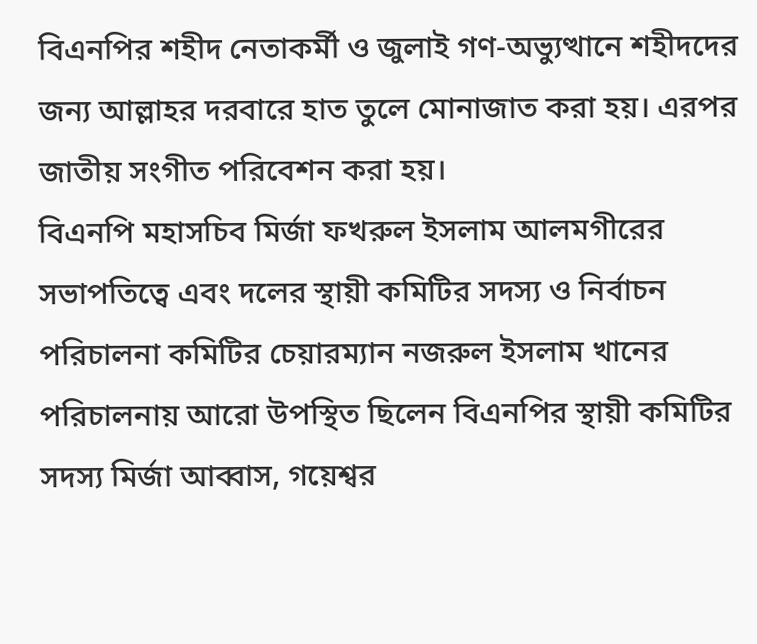বিএনপির শহীদ নেতাকর্মী ও জুলাই গণ-অভ্যুত্থানে শহীদদের জন্য আল্লাহর দরবারে হাত তুলে মোনাজাত করা হয়। এরপর জাতীয় সংগীত পরিবেশন করা হয়।
বিএনপি মহাসচিব মির্জা ফখরুল ইসলাম আলমগীরের সভাপতিত্বে এবং দলের স্থায়ী কমিটির সদস্য ও নির্বাচন পরিচালনা কমিটির চেয়ারম্যান নজরুল ইসলাম খানের পরিচালনায় আরো উপস্থিত ছিলেন বিএনপির স্থায়ী কমিটির সদস্য মির্জা আব্বাস, গয়েশ্বর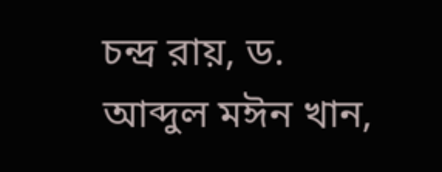চন্দ্র রায়, ড. আব্দুল মঈন খান,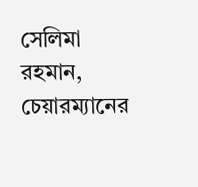সেলিমা রহমান, চেয়ারম্যানের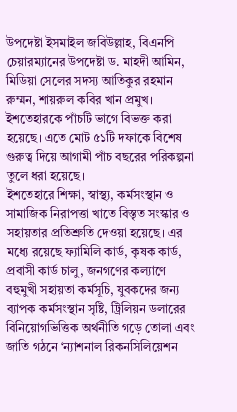উপদেষ্টা ইসমাইল জবিউল্লাহ, বিএনপি চেয়ারম্যানের উপদেষ্টা ড. মাহদী আমিন, মিডিয়া সেলের সদস্য আতিকুর রহমান রুম্মন, শায়রুল কবির খান প্রমুখ।
ইশতেহারকে পাঁচটি ভাগে বিভক্ত করা হয়েছে। এতে মোট ৫১টি দফাকে বিশেষ গুরুত্ব দিয়ে আগামী পাঁচ বছরের পরিকল্পনা তুলে ধরা হয়েছে।
ইশতেহারে শিক্ষা, স্বাস্থ্য, কর্মসংস্থান ও সামাজিক নিরাপত্তা খাতে বিস্তৃত সংস্কার ও সহায়তার প্রতিশ্রুতি দেওয়া হয়েছে। এর মধ্যে রয়েছে ফ্যামিলি কার্ড, কৃষক কার্ড, প্রবাসী কার্ড চালু, জনগণের কল্যাণে বহুমুখী সহায়তা কর্মসূচি, যুবকদের জন্য ব্যাপক কর্মসংস্থান সৃষ্টি, ট্রিলিয়ন ডলারের বিনিয়োগভিত্তিক অর্থনীতি গড়ে তোলা এবং জাতি গঠনে ‘ন্যাশনাল রিকনসিলিয়েশন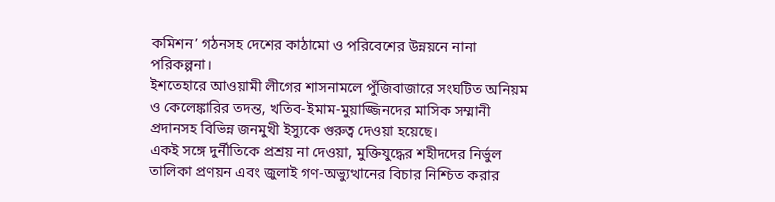কমিশন’ গঠনসহ দেশের কাঠামো ও পরিবেশের উন্নয়নে নানা পরিকল্পনা।
ইশতেহারে আওয়ামী লীগের শাসনামলে পুঁজিবাজারে সংঘটিত অনিয়ম ও কেলেঙ্কারির তদন্ত, খতিব-ইমাম-মুয়াজ্জিনদের মাসিক সম্মানী প্রদানসহ বিভিন্ন জনমুখী ইস্যুকে গুরুত্ব দেওয়া হয়েছে।
একই সঙ্গে দুর্নীতিকে প্রশ্রয় না দেওয়া, মুক্তিযুদ্ধের শহীদদের নির্ভুল তালিকা প্রণয়ন এবং জুলাই গণ-অভ্যুত্থানের বিচার নিশ্চিত করার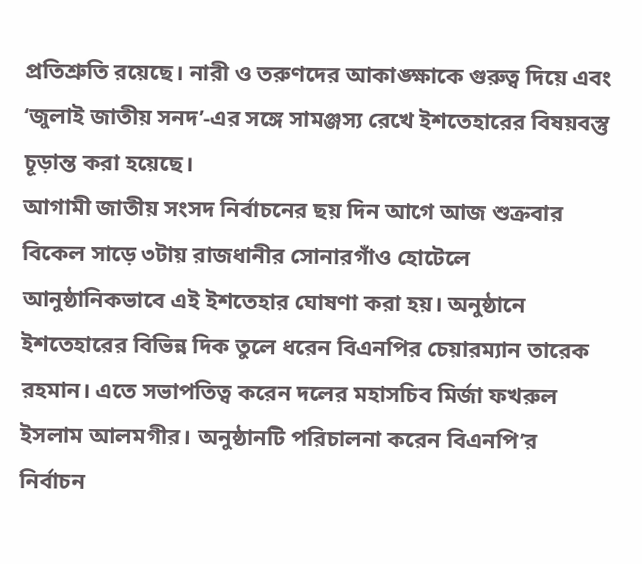প্রতিশ্রুতি রয়েছে। নারী ও তরুণদের আকাঙ্ক্ষাকে গুরুত্ব দিয়ে এবং ‘জুলাই জাতীয় সনদ’-এর সঙ্গে সামঞ্জস্য রেখে ইশতেহারের বিষয়বস্তু চূড়ান্ত করা হয়েছে।
আগামী জাতীয় সংসদ নির্বাচনের ছয় দিন আগে আজ শুক্রবার বিকেল সাড়ে ৩টায় রাজধানীর সোনারগাঁও হোটেলে আনুষ্ঠানিকভাবে এই ইশতেহার ঘোষণা করা হয়। অনুষ্ঠানে ইশতেহারের বিভিন্ন দিক তুলে ধরেন বিএনপির চেয়ারম্যান তারেক রহমান। এতে সভাপতিত্ব করেন দলের মহাসচিব মির্জা ফখরুল ইসলাম আলমগীর। অনুষ্ঠানটি পরিচালনা করেন বিএনপি’র নির্বাচন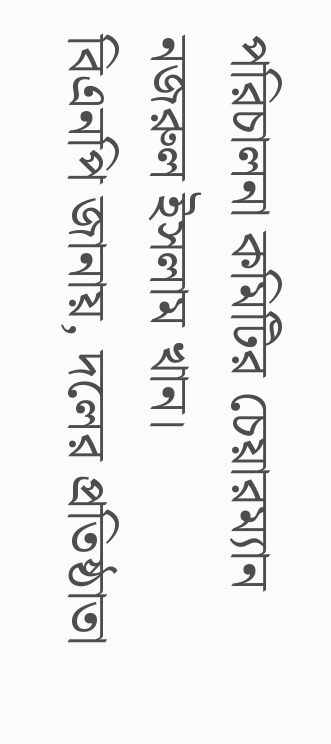পরিচালনা কমিটির চেয়ারম্যান নজরুল ইসলাম খান।
বিএনপি জানায়, দলের প্রতিষ্ঠাতা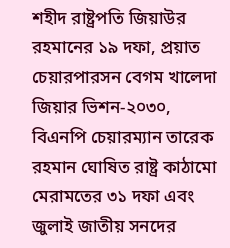শহীদ রাষ্ট্রপতি জিয়াউর রহমানের ১৯ দফা, প্রয়াত চেয়ারপারসন বেগম খালেদা জিয়ার ভিশন-২০৩০, বিএনপি চেয়ারম্যান তারেক রহমান ঘোষিত রাষ্ট্র কাঠামো মেরামতের ৩১ দফা এবং জুলাই জাতীয় সনদের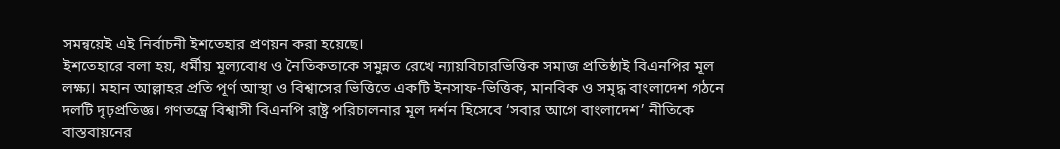সমন্বয়েই এই নির্বাচনী ইশতেহার প্রণয়ন করা হয়েছে।
ইশতেহারে বলা হয়, ধর্মীয় মূল্যবোধ ও নৈতিকতাকে সমুন্নত রেখে ন্যায়বিচারভিত্তিক সমাজ প্রতিষ্ঠাই বিএনপির মূল লক্ষ্য। মহান আল্লাহর প্রতি পূর্ণ আস্থা ও বিশ্বাসের ভিত্তিতে একটি ইনসাফ-ভিত্তিক, মানবিক ও সমৃদ্ধ বাংলাদেশ গঠনে দলটি দৃঢ়প্রতিজ্ঞ। গণতন্ত্রে বিশ্বাসী বিএনপি রাষ্ট্র পরিচালনার মূল দর্শন হিসেবে ‘সবার আগে বাংলাদেশ’ নীতিকে বাস্তবায়নের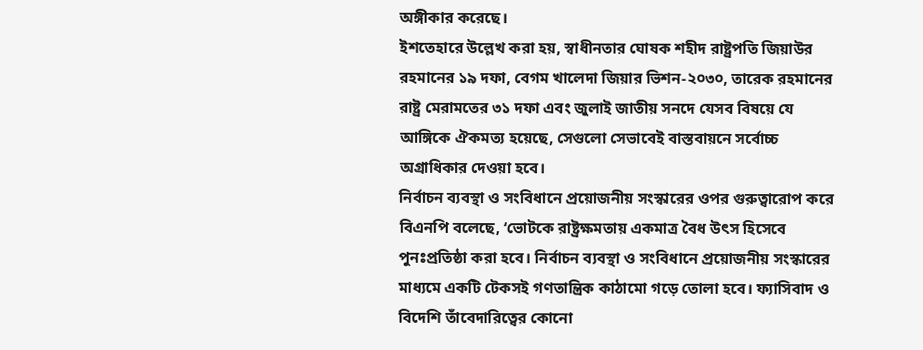অঙ্গীকার করেছে।
ইশতেহারে উল্লেখ করা হয়, স্বাধীনতার ঘোষক শহীদ রাষ্ট্রপতি জিয়াউর রহমানের ১৯ দফা, বেগম খালেদা জিয়ার ভিশন-২০৩০, তারেক রহমানের রাষ্ট্র মেরামতের ৩১ দফা এবং জুলাই জাতীয় সনদে যেসব বিষয়ে যে আঙ্গিকে ঐকমত্য হয়েছে, সেগুলো সেভাবেই বাস্তবায়নে সর্বোচ্চ অগ্রাধিকার দেওয়া হবে।
নির্বাচন ব্যবস্থা ও সংবিধানে প্রয়োজনীয় সংস্কারের ওপর গুরুত্বারোপ করে বিএনপি বলেছে, ‘ভোটকে রাষ্ট্রক্ষমতায় একমাত্র বৈধ উৎস হিসেবে পুনঃপ্রতিষ্ঠা করা হবে। নির্বাচন ব্যবস্থা ও সংবিধানে প্রয়োজনীয় সংস্কারের মাধ্যমে একটি টেকসই গণতান্ত্রিক কাঠামো গড়ে তোলা হবে। ফ্যাসিবাদ ও বিদেশি তাঁবেদারিত্বের কোনো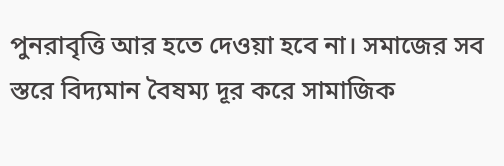পুনরাবৃত্তি আর হতে দেওয়া হবে না। সমাজের সব স্তরে বিদ্যমান বৈষম্য দূর করে সামাজিক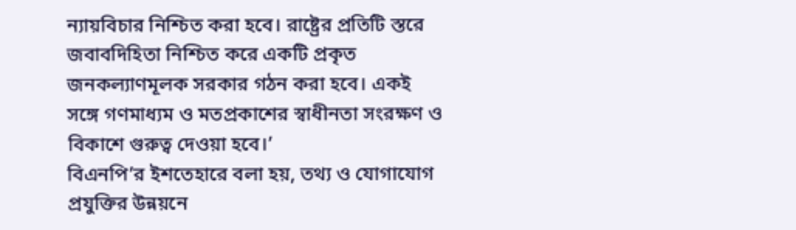ন্যায়বিচার নিশ্চিত করা হবে। রাষ্ট্রের প্রতিটি স্তরে জবাবদিহিতা নিশ্চিত করে একটি প্রকৃত জনকল্যাণমূলক সরকার গঠন করা হবে। একই সঙ্গে গণমাধ্যম ও মতপ্রকাশের স্বাধীনতা সংরক্ষণ ও বিকাশে গুরুত্ব দেওয়া হবে।’
বিএনপি’র ইশতেহারে বলা হয়, তথ্য ও যোগাযোগ প্রযুক্তির উন্নয়নে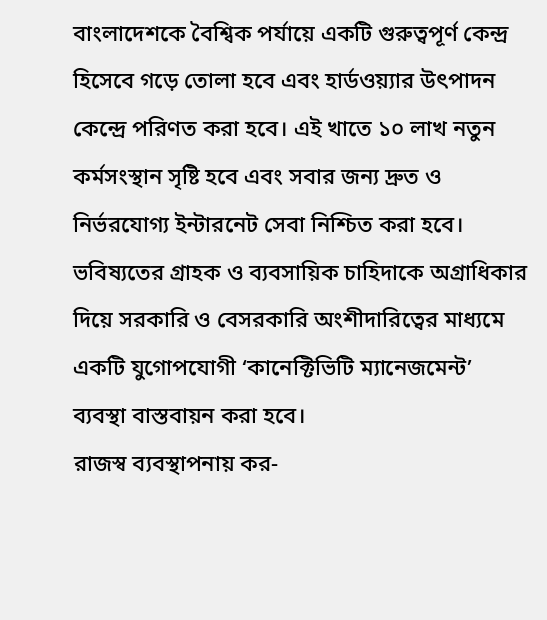বাংলাদেশকে বৈশ্বিক পর্যায়ে একটি গুরুত্বপূর্ণ কেন্দ্র হিসেবে গড়ে তোলা হবে এবং হার্ডওয়্যার উৎপাদন কেন্দ্রে পরিণত করা হবে। এই খাতে ১০ লাখ নতুন কর্মসংস্থান সৃষ্টি হবে এবং সবার জন্য দ্রুত ও নির্ভরযোগ্য ইন্টারনেট সেবা নিশ্চিত করা হবে। ভবিষ্যতের গ্রাহক ও ব্যবসায়িক চাহিদাকে অগ্রাধিকার দিয়ে সরকারি ও বেসরকারি অংশীদারিত্বের মাধ্যমে একটি যুগোপযোগী ‘কানেক্টিভিটি ম্যানেজমেন্ট’ ব্যবস্থা বাস্তবায়ন করা হবে।
রাজস্ব ব্যবস্থাপনায় কর-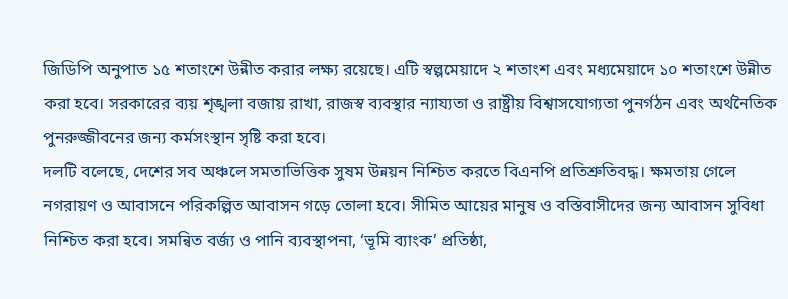জিডিপি অনুপাত ১৫ শতাংশে উন্নীত করার লক্ষ্য রয়েছে। এটি স্বল্পমেয়াদে ২ শতাংশ এবং মধ্যমেয়াদে ১০ শতাংশে উন্নীত করা হবে। সরকারের ব্যয় শৃঙ্খলা বজায় রাখা, রাজস্ব ব্যবস্থার ন্যায্যতা ও রাষ্ট্রীয় বিশ্বাসযোগ্যতা পুনর্গঠন এবং অর্থনৈতিক পুনরুজ্জীবনের জন্য কর্মসংস্থান সৃষ্টি করা হবে।
দলটি বলেছে, দেশের সব অঞ্চলে সমতাভিত্তিক সুষম উন্নয়ন নিশ্চিত করতে বিএনপি প্রতিশ্রুতিবদ্ধ। ক্ষমতায় গেলে নগরায়ণ ও আবাসনে পরিকল্পিত আবাসন গড়ে তোলা হবে। সীমিত আয়ের মানুষ ও বস্তিবাসীদের জন্য আবাসন সুবিধা নিশ্চিত করা হবে। সমন্বিত বর্জ্য ও পানি ব্যবস্থাপনা, ‘ভূমি ব্যাংক’ প্রতিষ্ঠা,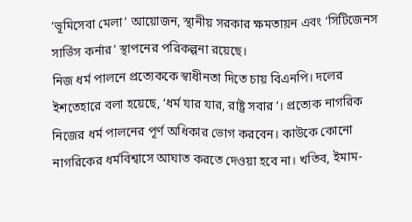‘ভূমিসেবা মেলা’ আয়োজন, স্থানীয় সরকার ক্ষমতায়ন এবং ‘সিটিজেনস সার্ভিস কর্নার’ স্থাপনের পরিকল্পনা রয়েছে।
নিজ ধর্ম পালনে প্রত্যেককে স্বাধীনতা দিতে চায় বিএনপি। দলের ইশতেহারে বলা হয়েছে, ‘ধর্ম যার যার, রাষ্ট্র সবার’। প্রত্যেক নাগরিক নিজের ধর্ম পালনের পূর্ণ অধিকার ভোগ করবেন। কাউকে কোনো নাগরিকের ধর্মবিশ্বাসে আঘাত করতে দেওয়া হবে না। খতিব, ইমাম-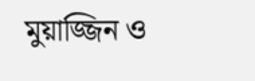মুয়াজ্জিন ও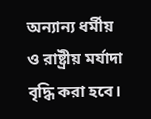অন্যান্য ধর্মীয় ও রাষ্ট্রীয় মর্যাদা বৃদ্ধি করা হবে।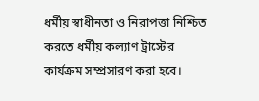ধর্মীয় স্বাধীনতা ও নিরাপত্তা নিশ্চিত করতে ধর্মীয় কল্যাণ ট্রাস্টের কার্যক্রম সম্প্রসারণ করা হবে।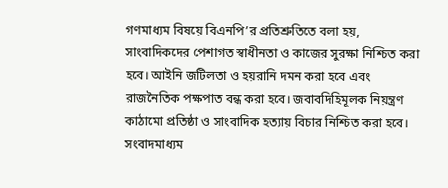গণমাধ্যম বিষয়ে বিএনপি’র প্রতিশ্রুতিতে বলা হয়, সাংবাদিকদের পেশাগত স্বাধীনতা ও কাজের সুরক্ষা নিশ্চিত করা হবে। আইনি জটিলতা ও হয়রানি দমন করা হবে এবং রাজনৈতিক পক্ষপাত বন্ধ করা হবে। জবাবদিহিমূলক নিয়ন্ত্রণ কাঠামো প্রতিষ্ঠা ও সাংবাদিক হত্যায় বিচার নিশ্চিত করা হবে। সংবাদমাধ্যম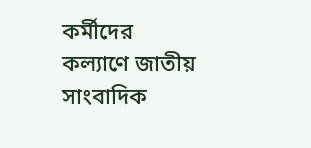কর্মীদের কল্যাণে জাতীয় সাংবাদিক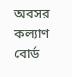অবসর কল্যাণ বোর্ড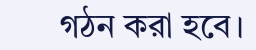গঠন করা হবে।